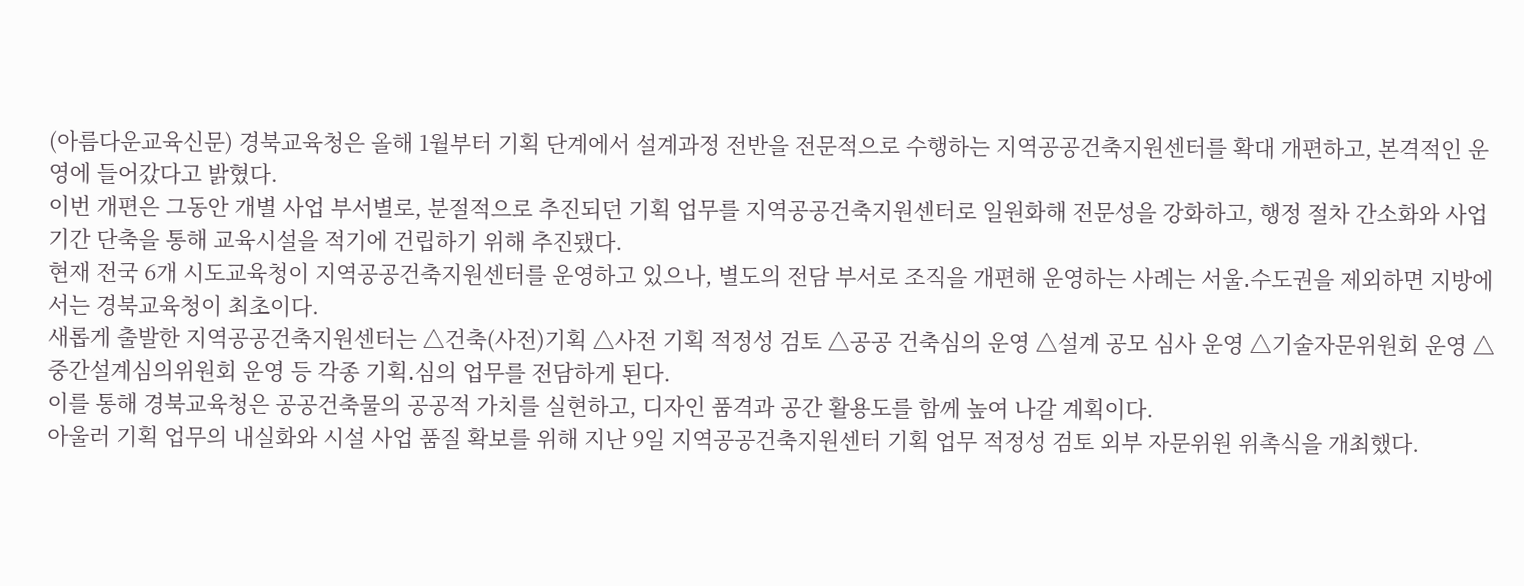(아름다운교육신문) 경북교육청은 올해 1월부터 기획 단계에서 설계과정 전반을 전문적으로 수행하는 지역공공건축지원센터를 확대 개편하고, 본격적인 운영에 들어갔다고 밝혔다.
이번 개편은 그동안 개별 사업 부서별로, 분절적으로 추진되던 기획 업무를 지역공공건축지원센터로 일원화해 전문성을 강화하고, 행정 절차 간소화와 사업 기간 단축을 통해 교육시설을 적기에 건립하기 위해 추진됐다.
현재 전국 6개 시도교육청이 지역공공건축지원센터를 운영하고 있으나, 별도의 전담 부서로 조직을 개편해 운영하는 사례는 서울․수도권을 제외하면 지방에서는 경북교육청이 최초이다.
새롭게 출발한 지역공공건축지원센터는 △건축(사전)기획 △사전 기획 적정성 검토 △공공 건축심의 운영 △설계 공모 심사 운영 △기술자문위원회 운영 △중간설계심의위원회 운영 등 각종 기획․심의 업무를 전담하게 된다.
이를 통해 경북교육청은 공공건축물의 공공적 가치를 실현하고, 디자인 품격과 공간 활용도를 함께 높여 나갈 계획이다.
아울러 기획 업무의 내실화와 시설 사업 품질 확보를 위해 지난 9일 지역공공건축지원센터 기획 업무 적정성 검토 외부 자문위원 위촉식을 개최했다.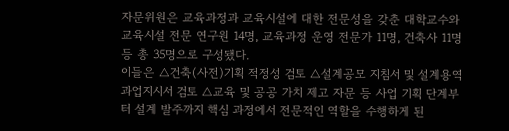자문위원은 교육과정과 교육시설에 대한 전문성을 갖춘 대학교수와 교육시설 전문 연구원 14명, 교육과정 운영 전문가 11명, 건축사 11명 등 총 35명으로 구성됐다.
이들은 △건축(사전)기획 적정성 검토 △설계공모 지침서 및 설계용역 과업지시서 검토 △교육 및 공공 가치 제고 자문 등 사업 기획 단계부터 설계 발주까지 핵심 과정에서 전문적인 역할을 수행하게 된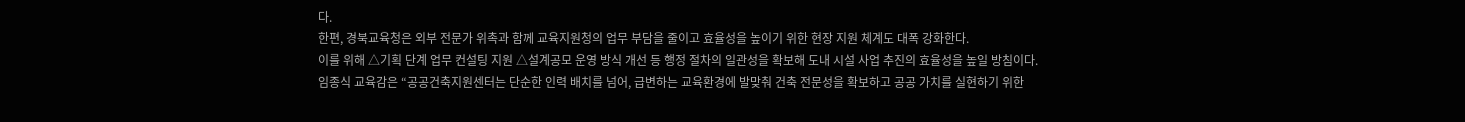다.
한편, 경북교육청은 외부 전문가 위촉과 함께 교육지원청의 업무 부담을 줄이고 효율성을 높이기 위한 현장 지원 체계도 대폭 강화한다.
이를 위해 △기획 단계 업무 컨설팅 지원 △설계공모 운영 방식 개선 등 행정 절차의 일관성을 확보해 도내 시설 사업 추진의 효율성을 높일 방침이다.
임종식 교육감은 “공공건축지원센터는 단순한 인력 배치를 넘어, 급변하는 교육환경에 발맞춰 건축 전문성을 확보하고 공공 가치를 실현하기 위한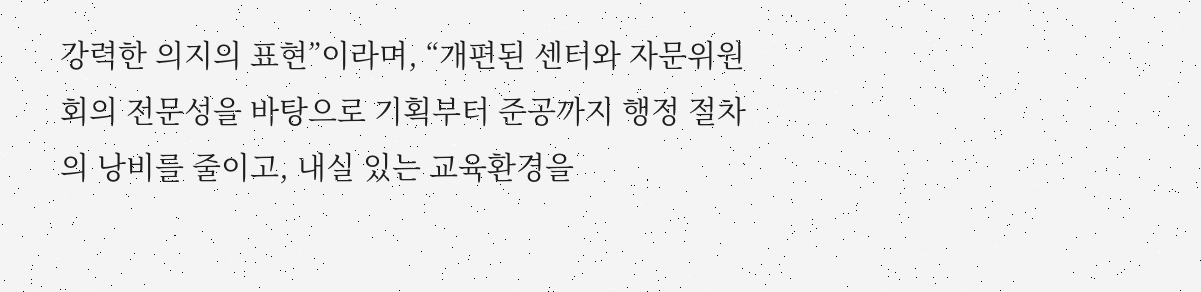강력한 의지의 표현”이라며, “개편된 센터와 자문위원회의 전문성을 바탕으로 기획부터 준공까지 행정 절차의 낭비를 줄이고, 내실 있는 교육환경을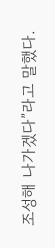조성해 나가겠다”라고 말했다.